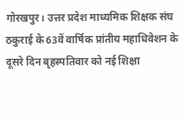गोरखपुर। उत्तर प्रदेश माध्यमिक शिक्षक संघ ठकुराई के 63वें वार्षिक प्रांतीय महाधिवेशन के दूसरे दिन बृहस्पतिवार को नई शिक्षा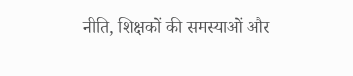नीति, शिक्षकों की समस्याओं और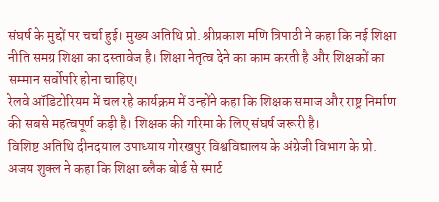संघर्ष के मुद्दों पर चर्चा हुई। मुख्य अतिथि प्रो. श्रीप्रकाश मणि त्रिपाठी ने कहा कि नई शिक्षा नीति समग्र शिक्षा का दस्तावेज है। शिक्षा नेतृत्व देने का काम करती है और शिक्षकों का सम्मान सर्वोपरि होना चाहिए।
रेलवे ऑडिटोरियम में चल रहे कार्यक्रम में उन्होंने कहा कि शिक्षक समाज और राष्ट्र निर्माण की सबसे महत्वपूर्ण कड़ी है। शिक्षक की गरिमा के लिए संघर्ष जरूरी है।
विशिष्ट अतिथि दीनदयाल उपाध्याय गोरखपुर विश्वविद्यालय के अंग्रेजी विभाग के प्रो. अजय शुक्ल ने कहा कि शिक्षा ब्लैक बोर्ड से स्मार्ट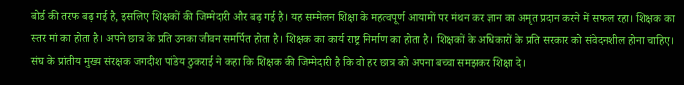बोर्ड की तरफ बढ़ गई है, इसलिए शिक्षकों की जिम्मेदारी और बढ़ गई है। यह सम्मेलन शिक्षा के महत्वपूर्ण आयामों पर मंथन कर ज्ञान का अमृत प्रदान करने में सफल रहा। शिक्षक का स्तर मां का होता है। अपने छात्र के प्रति उनका जीवन समर्पित होता है। शिक्षक का कार्य राष्ट्र निर्माण का होता है। शिक्षकों के अधिकारों के प्रति सरकार को संवेदनशील होना चाहिए।
संघ के प्रांतीय मुख्य संरक्षक जगदीश पांडेय ठुकराई ने कहा कि शिक्षक की जिम्मेदारी है कि वो हर छात्र को अपना बच्चा समझकर शिक्षा दे।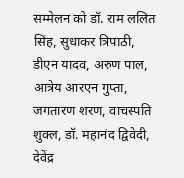सम्मेलन को डॉ. राम ललित सिंह, सुधाकर त्रिपाठी, डीएन यादव, अरुण पाल, आत्रेय आरएन गुप्ता, जगतारण शरण, वाचस्पति शुक्ल, डॉ. महानंद द्विवेदी, देवेंद्र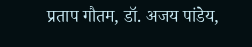प्रताप गौतम, डॉ. अजय पांडेय,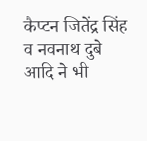कैप्टन जितेंद्र सिंह व नवनाथ दुबे आदि ने भी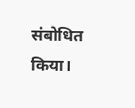संबोधित किया।